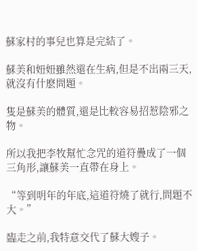蘇家村的事兒也算是完結了。

蘇美和妞妞雖然還在生病,但是不出兩三天,就沒有什麽問題。

隻是蘇美的體質,還是比較容易招惹陰邪之物。

所以我把李牧幫忙念咒的道符疊成了一個三角形,讓蘇美一直帶在身上。

“等到明年的年底,這道符燒了就行,問題不大。”

臨走之前,我特意交代了蘇大嫂子。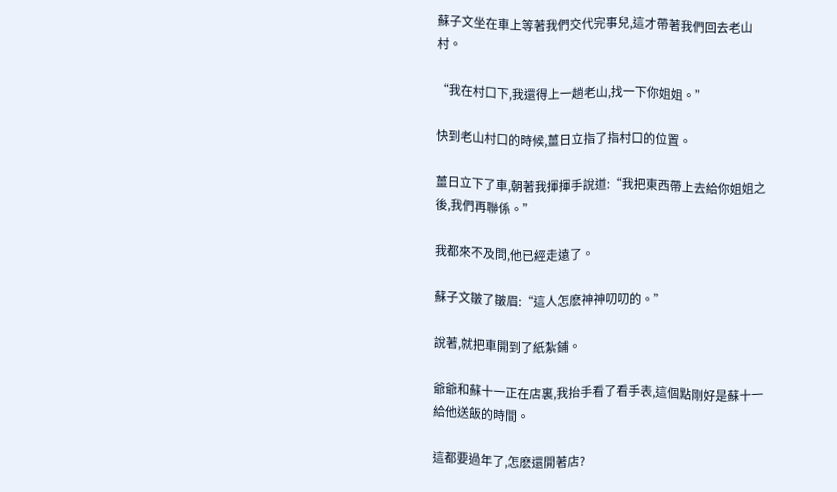蘇子文坐在車上等著我們交代完事兒,這才帶著我們回去老山村。

“我在村口下,我還得上一趟老山,找一下你姐姐。”

快到老山村口的時候,薑日立指了指村口的位置。

薑日立下了車,朝著我揮揮手說道:“我把東西帶上去給你姐姐之後,我們再聯係。”

我都來不及問,他已經走遠了。

蘇子文皺了皺眉:“這人怎麽神神叨叨的。”

說著,就把車開到了紙紮鋪。

爺爺和蘇十一正在店裏,我抬手看了看手表,這個點剛好是蘇十一給他送飯的時間。

這都要過年了,怎麽還開著店?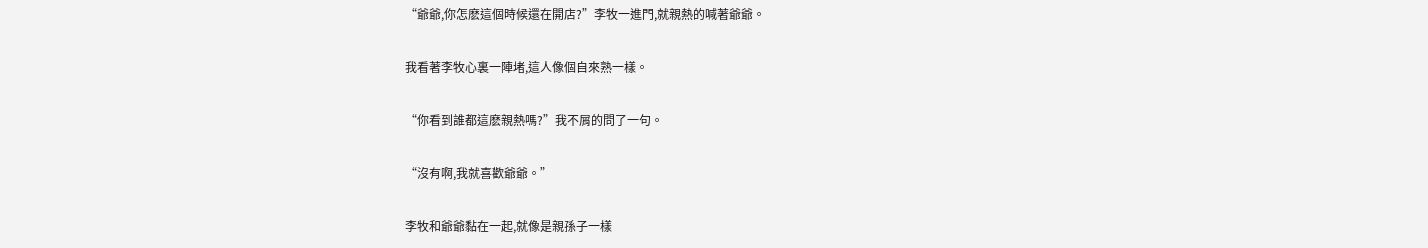“爺爺,你怎麽這個時候還在開店?”李牧一進門,就親熱的喊著爺爺。

我看著李牧心裏一陣堵,這人像個自來熟一樣。

“你看到誰都這麽親熱嗎?”我不屑的問了一句。

“沒有啊,我就喜歡爺爺。”

李牧和爺爺黏在一起,就像是親孫子一樣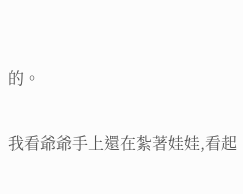的。

我看爺爺手上還在紮著娃娃,看起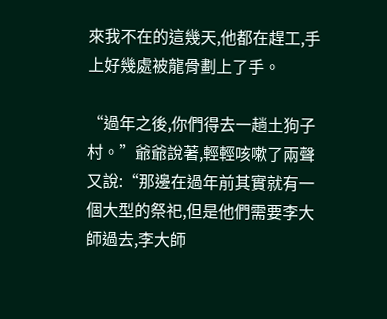來我不在的這幾天,他都在趕工,手上好幾處被龍骨劃上了手。

“過年之後,你們得去一趟土狗子村。”爺爺說著,輕輕咳嗽了兩聲又說:“那邊在過年前其實就有一個大型的祭祀,但是他們需要李大師過去,李大師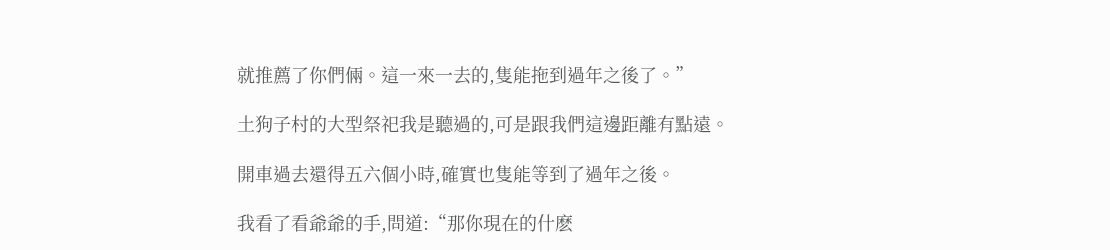就推薦了你們倆。這一來一去的,隻能拖到過年之後了。”

土狗子村的大型祭祀我是聽過的,可是跟我們這邊距離有點遠。

開車過去還得五六個小時,確實也隻能等到了過年之後。

我看了看爺爺的手,問道:“那你現在的什麽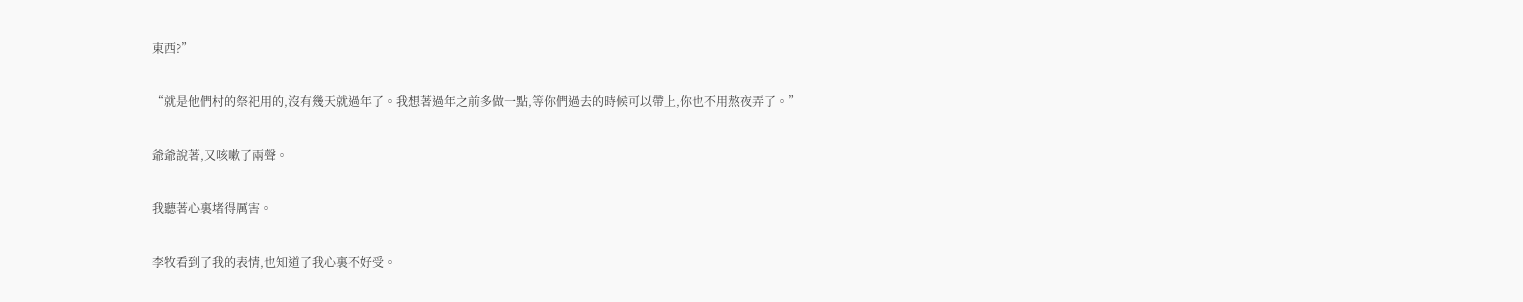東西?”

“就是他們村的祭祀用的,沒有幾天就過年了。我想著過年之前多做一點,等你們過去的時候可以帶上,你也不用熬夜弄了。”

爺爺說著,又咳嗽了兩聲。

我聽著心裏堵得厲害。

李牧看到了我的表情,也知道了我心裏不好受。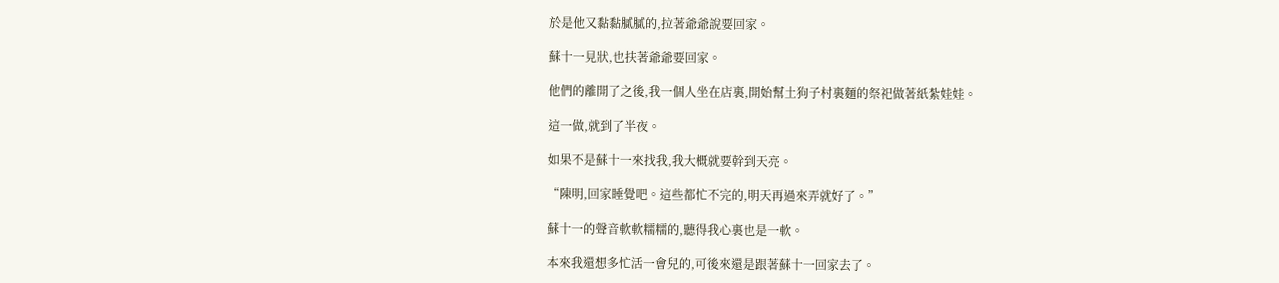於是他又黏黏膩膩的,拉著爺爺說要回家。

蘇十一見狀,也扶著爺爺要回家。

他們的離開了之後,我一個人坐在店裏,開始幫土狗子村裏麵的祭祀做著紙紮娃娃。

這一做,就到了半夜。

如果不是蘇十一來找我,我大概就要幹到天亮。

“陳明,回家睡覺吧。這些都忙不完的,明天再過來弄就好了。”

蘇十一的聲音軟軟糯糯的,聽得我心裏也是一軟。

本來我還想多忙活一會兒的,可後來還是跟著蘇十一回家去了。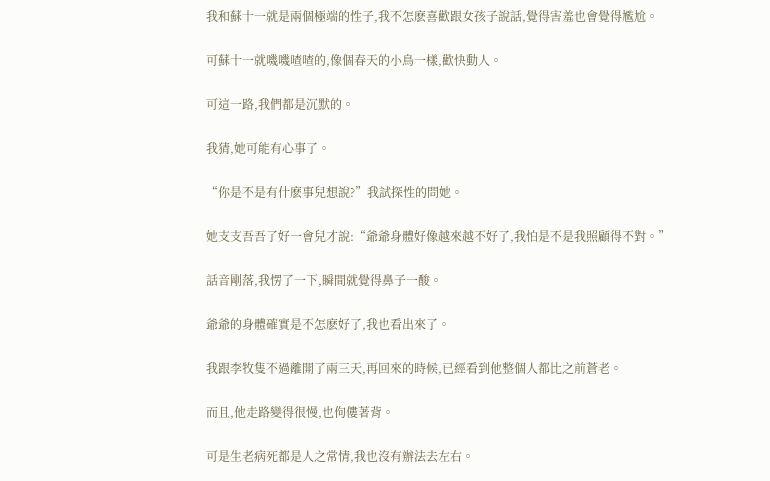我和蘇十一就是兩個極端的性子,我不怎麽喜歡跟女孩子說話,覺得害羞也會覺得尷尬。

可蘇十一就嘰嘰喳喳的,像個春天的小鳥一樣,歡快動人。

可這一路,我們都是沉默的。

我猜,她可能有心事了。

“你是不是有什麽事兒想說?”我試探性的問她。

她支支吾吾了好一會兒才說:“爺爺身體好像越來越不好了,我怕是不是我照顧得不對。”

話音剛落,我愣了一下,瞬間就覺得鼻子一酸。

爺爺的身體確實是不怎麽好了,我也看出來了。

我跟李牧隻不過離開了兩三天,再回來的時候,已經看到他整個人都比之前蒼老。

而且,他走路變得很慢,也佝僂著背。

可是生老病死都是人之常情,我也沒有辦法去左右。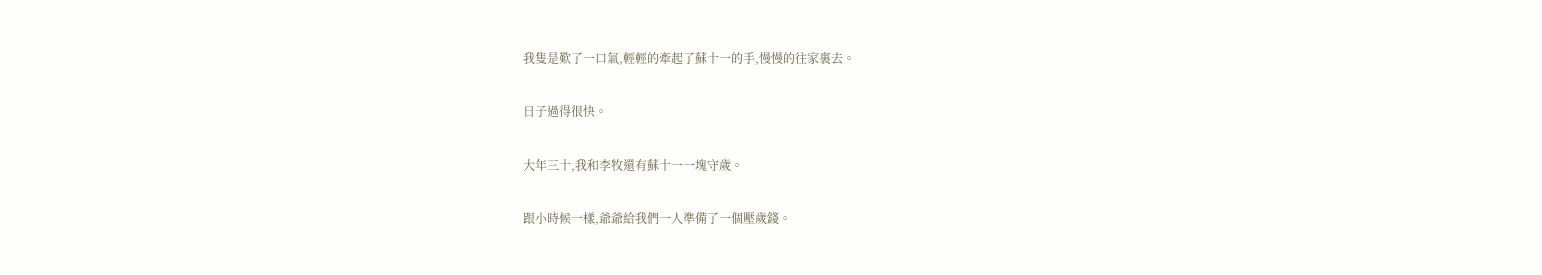我隻是歎了一口氣,輕輕的牽起了蘇十一的手,慢慢的往家裏去。

日子過得很快。

大年三十,我和李牧還有蘇十一一塊守歲。

跟小時候一樣,爺爺給我們一人準備了一個壓歲錢。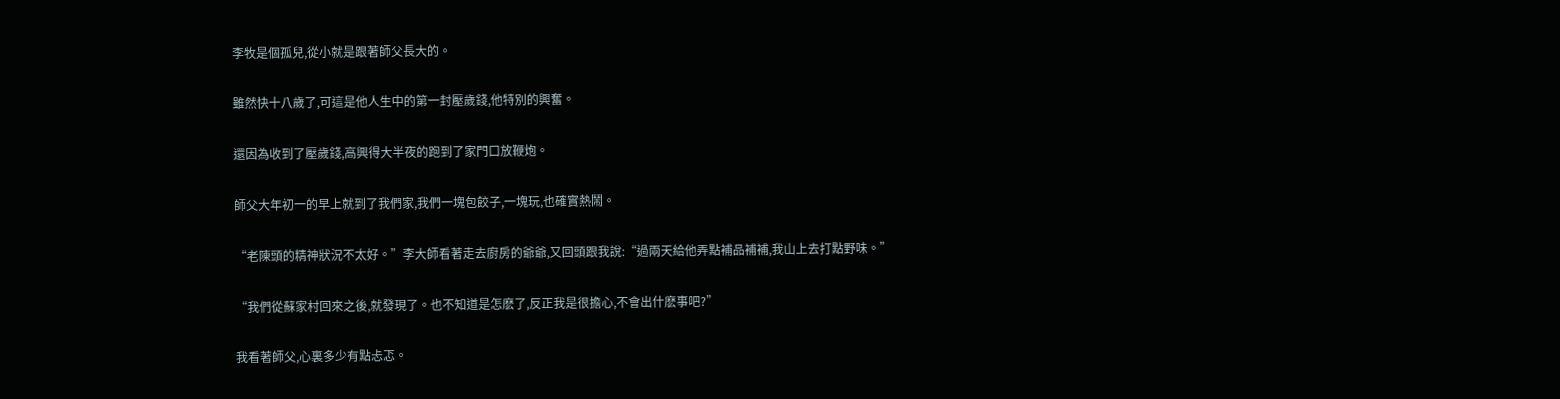李牧是個孤兒,從小就是跟著師父長大的。

雖然快十八歲了,可這是他人生中的第一封壓歲錢,他特別的興奮。

還因為收到了壓歲錢,高興得大半夜的跑到了家門口放鞭炮。

師父大年初一的早上就到了我們家,我們一塊包餃子,一塊玩,也確實熱鬧。

“老陳頭的精神狀況不太好。”李大師看著走去廚房的爺爺,又回頭跟我說:“過兩天給他弄點補品補補,我山上去打點野味。”

“我們從蘇家村回來之後,就發現了。也不知道是怎麽了,反正我是很擔心,不會出什麽事吧?”

我看著師父,心裏多少有點忐忑。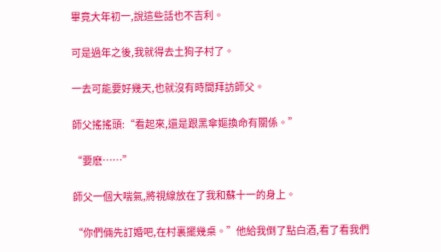畢竟大年初一,說這些話也不吉利。

可是過年之後,我就得去土狗子村了。

一去可能要好幾天,也就沒有時間拜訪師父。

師父搖搖頭:“看起來,還是跟黑傘嫗換命有關係。”

“要麽……”

師父一個大喘氣,將視線放在了我和蘇十一的身上。

“你們倆先訂婚吧,在村裏擺幾桌。”他給我倒了點白酒,看了看我們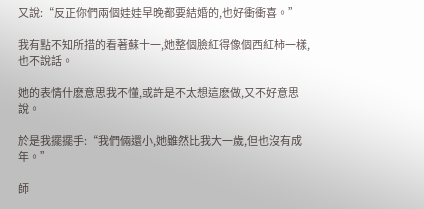又說:“反正你們兩個娃娃早晚都要結婚的,也好衝衝喜。”

我有點不知所措的看著蘇十一,她整個臉紅得像個西紅柿一樣,也不說話。

她的表情什麽意思我不懂,或許是不太想這麽做,又不好意思說。

於是我擺擺手:“我們倆還小,她雖然比我大一歲,但也沒有成年。”

師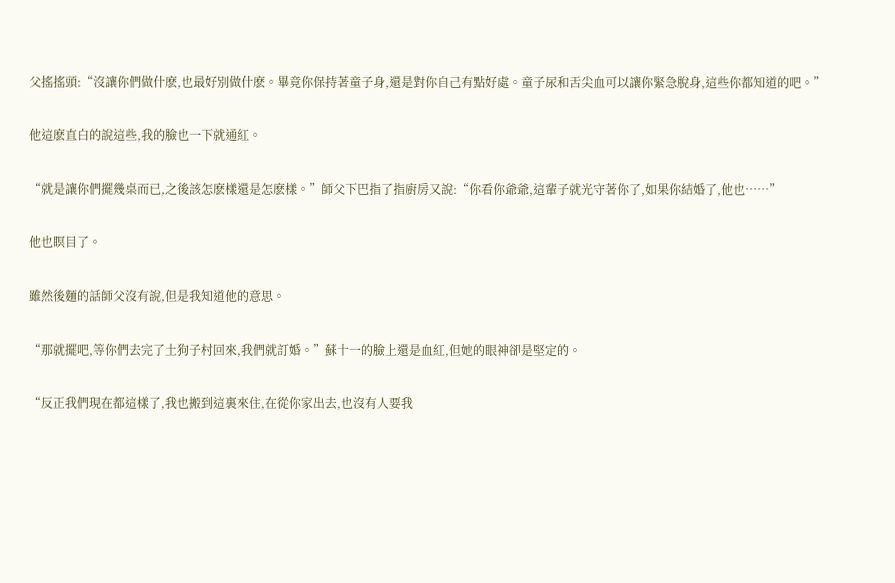父搖搖頭:“沒讓你們做什麽,也最好別做什麽。畢竟你保持著童子身,還是對你自己有點好處。童子尿和舌尖血可以讓你緊急脫身,這些你都知道的吧。”

他這麽直白的說這些,我的臉也一下就通紅。

“就是讓你們擺幾桌而已,之後該怎麽樣還是怎麽樣。”師父下巴指了指廚房又說:“你看你爺爺,這輩子就光守著你了,如果你結婚了,他也……”

他也瞑目了。

雖然後麵的話師父沒有說,但是我知道他的意思。

“那就擺吧,等你們去完了土狗子村回來,我們就訂婚。”蘇十一的臉上還是血紅,但她的眼神卻是堅定的。

“反正我們現在都這樣了,我也搬到這裏來住,在從你家出去,也沒有人要我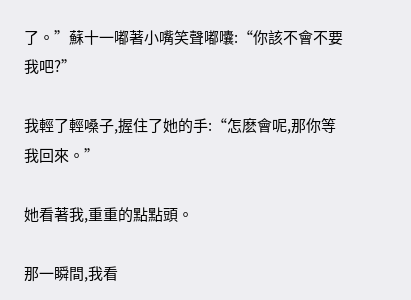了。”蘇十一嘟著小嘴笑聲嘟囔:“你該不會不要我吧?”

我輕了輕嗓子,握住了她的手:“怎麽會呢,那你等我回來。”

她看著我,重重的點點頭。

那一瞬間,我看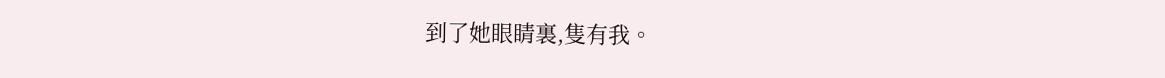到了她眼睛裏,隻有我。